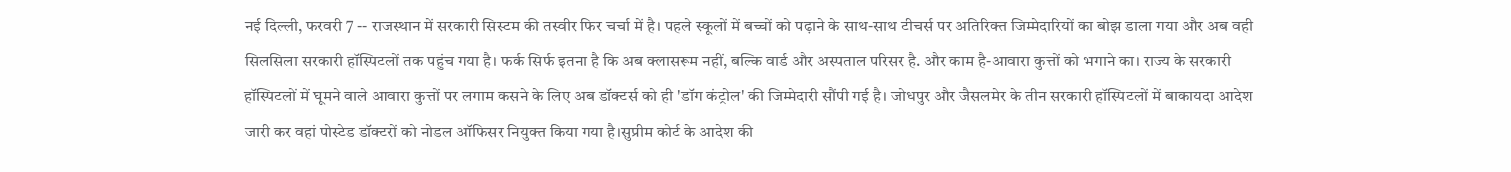नई दिल्ली, फरवरी 7 -- राजस्थान में सरकारी सिस्टम की तस्वीर फिर चर्चा में है। पहले स्कूलों में बच्चों को पढ़ाने के साथ-साथ टीचर्स पर अतिरिक्त जिम्मेदारियों का बोझ डाला गया और अब वही सिलसिला सरकारी हॉस्पिटलों तक पहुंच गया है। फर्क सिर्फ इतना है कि अब क्लासरूम नहीं, बल्कि वार्ड और अस्पताल परिसर है. और काम है-आवारा कुत्तों को भगाने का। राज्य के सरकारी हॉस्पिटलों में घूमने वाले आवारा कुत्तों पर लगाम कसने के लिए अब डॉक्टर्स को ही 'डॉग कंट्रोल' की जिम्मेदारी सौंपी गई है। जोधपुर और जैसलमेर के तीन सरकारी हॉस्पिटलों में बाकायदा आदेश जारी कर वहां पोस्टेड डॉक्टरों को नोडल ऑफिसर नियुक्त किया गया है।सुप्रीम कोर्ट के आदेश की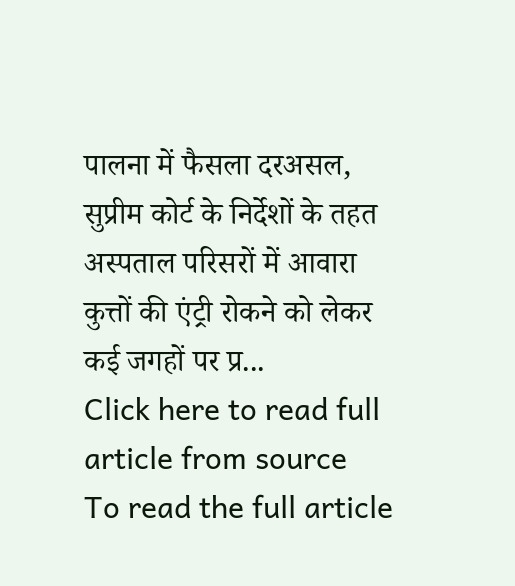पालना में फैसला दरअसल, सुप्रीम कोर्ट के निर्देशों के तहत अस्पताल परिसरों में आवारा कुत्तों की एंट्री रोकने को लेकर कई जगहों पर प्र...
Click here to read full article from source
To read the full article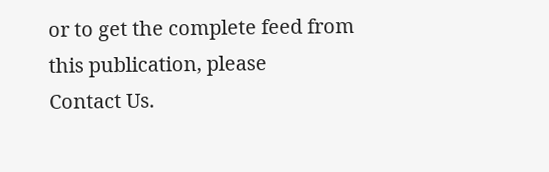or to get the complete feed from this publication, please
Contact Us.